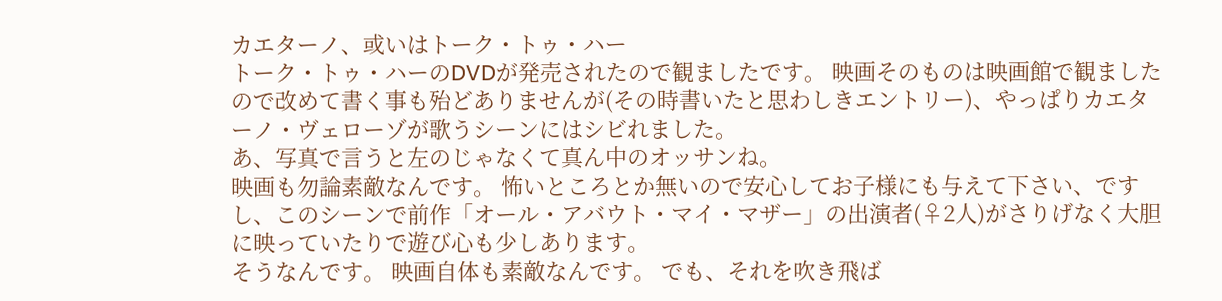カエターノ、或いはトーク・トゥ・ハー
トーク・トゥ・ハーのDVDが発売されたので観ましたです。 映画そのものは映画館で観ましたので改めて書く事も殆どありませんが(その時書いたと思わしきエントリー)、やっぱりカエターノ・ヴェローゾが歌うシーンにはシビれました。
あ、写真で言うと左のじゃなくて真ん中のオッサンね。
映画も勿論素敵なんです。 怖いところとか無いので安心してお子様にも与えて下さい、ですし、このシーンで前作「オール・アバウト・マイ・マザー」の出演者(♀2人)がさりげなく大胆に映っていたりで遊び心も少しあります。
そうなんです。 映画自体も素敵なんです。 でも、それを吹き飛ば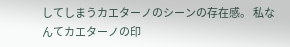してしまうカエターノのシーンの存在感。 私なんてカエターノの印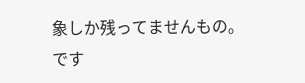象しか残ってませんもの。
です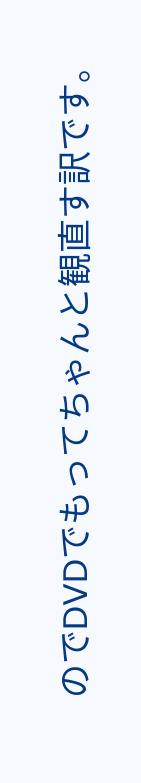のでDVDでもってちゃんと観直す訳です。